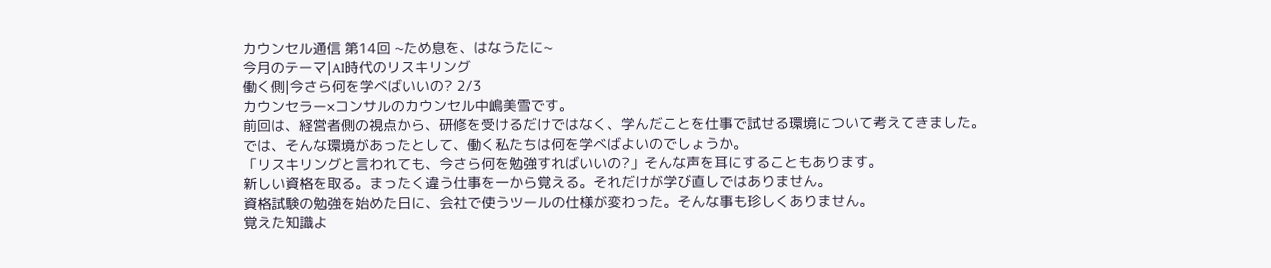カウンセル通信 第14回 ~ため息を、はなうたに~
今月のテーマ|AI時代のリスキリング
働く側|今さら何を学べばいいの? 2/3
カウンセラー×コンサルのカウンセル中嶋美雪です。
前回は、経営者側の視点から、研修を受けるだけではなく、学んだことを仕事で試せる環境について考えてきました。
では、そんな環境があったとして、働く私たちは何を学べばよいのでしょうか。
「リスキリングと言われても、今さら何を勉強すればいいの?」そんな声を耳にすることもあります。
新しい資格を取る。まったく違う仕事を一から覚える。それだけが学び直しではありません。
資格試験の勉強を始めた日に、会社で使うツールの仕様が変わった。そんな事も珍しくありません。
覚えた知識よ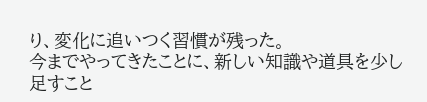り、変化に追いつく習慣が残った。
今までやってきたことに、新しい知識や道具を少し足すこと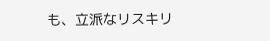も、立派なリスキリ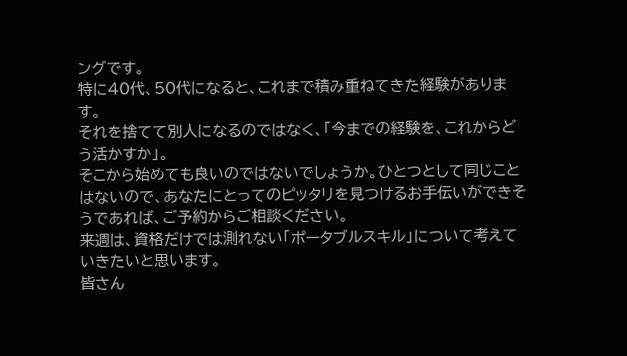ングです。
特に40代、50代になると、これまで積み重ねてきた経験があります。
それを捨てて別人になるのではなく、「今までの経験を、これからどう活かすか」。
そこから始めても良いのではないでしょうか。ひとつとして同じことはないので、あなたにとってのピッタリを見つけるお手伝いができそうであれば、ご予約からご相談ください。
来週は、資格だけでは測れない「ポータブルスキル」について考えていきたいと思います。
皆さん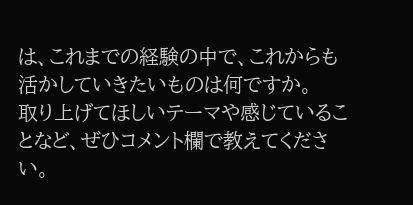は、これまでの経験の中で、これからも活かしていきたいものは何ですか。
取り上げてほしいテーマや感じていることなど、ぜひコメント欄で教えてください。